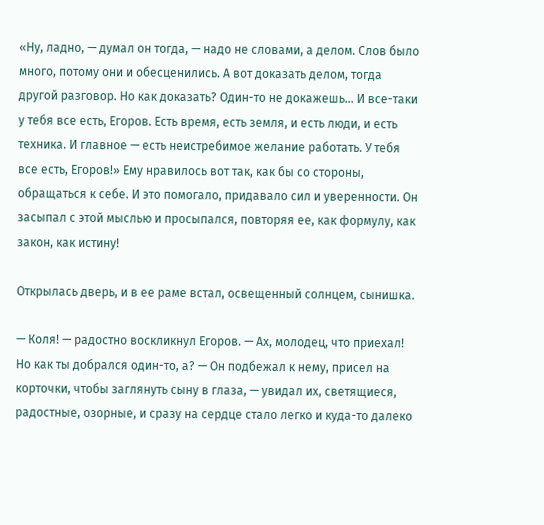«Ну, ладно, — думал он тогда, — надо не словами, а делом. Слов было много, потому они и обесценились. А вот доказать делом, тогда другой разговор. Но как доказать? Один-то не докажешь… И все-таки у тебя все есть, Егоров. Есть время, есть земля, и есть люди, и есть техника. И главное — есть неистребимое желание работать. У тебя все есть, Егоров!» Ему нравилось вот так, как бы со стороны, обращаться к себе. И это помогало, придавало сил и уверенности. Он засыпал с этой мыслью и просыпался, повторяя ее, как формулу, как закон, как истину!

Открылась дверь, и в ее раме встал, освещенный солнцем, сынишка.

— Коля! — радостно воскликнул Егоров. — Ах, молодец, что приехал! Но как ты добрался один-то, а? — Он подбежал к нему, присел на корточки, чтобы заглянуть сыну в глаза, — увидал их, светящиеся, радостные, озорные, и сразу на сердце стало легко и куда-то далеко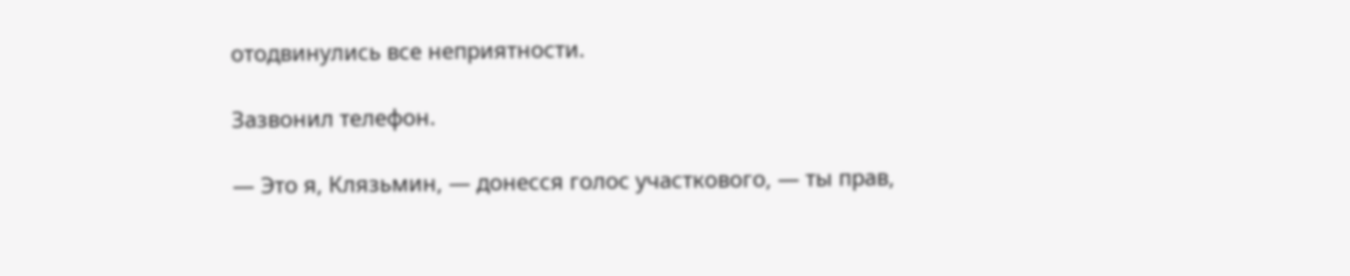отодвинулись все неприятности.

Зазвонил телефон.

— Это я, Клязьмин, — донесся голос участкового, — ты прав,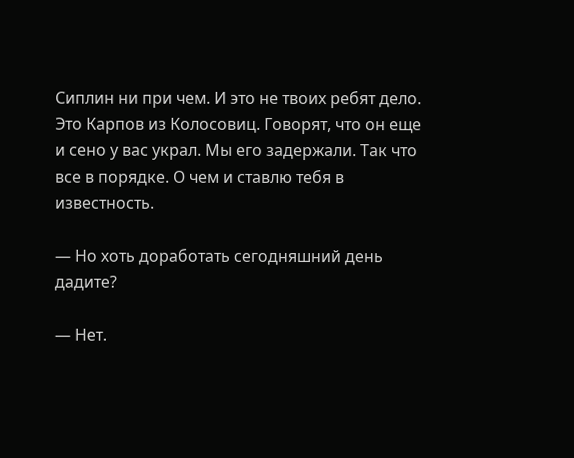Сиплин ни при чем. И это не твоих ребят дело. Это Карпов из Колосовиц. Говорят, что он еще и сено у вас украл. Мы его задержали. Так что все в порядке. О чем и ставлю тебя в известность.

— Но хоть доработать сегодняшний день дадите?

— Нет.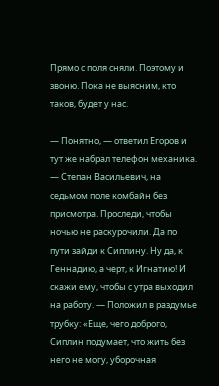Прямо с поля сняли. Поэтому и звоню. Пока не выясним, кто таков, будет у нас.

— Понятно, — ответил Егоров и тут же набрал телефон механика. — Степан Васильевич, на седьмом поле комбайн без присмотра. Проследи, чтобы ночью не раскурочили. Да по пути зайди к Сиплину. Ну да, к Геннадию, а черт, к Игнатию! И скажи ему, чтобы с утра выходил на работу. — Положил в раздумье трубку: «Еще, чего доброго, Сиплин подумает, что жить без него не могу, уборочная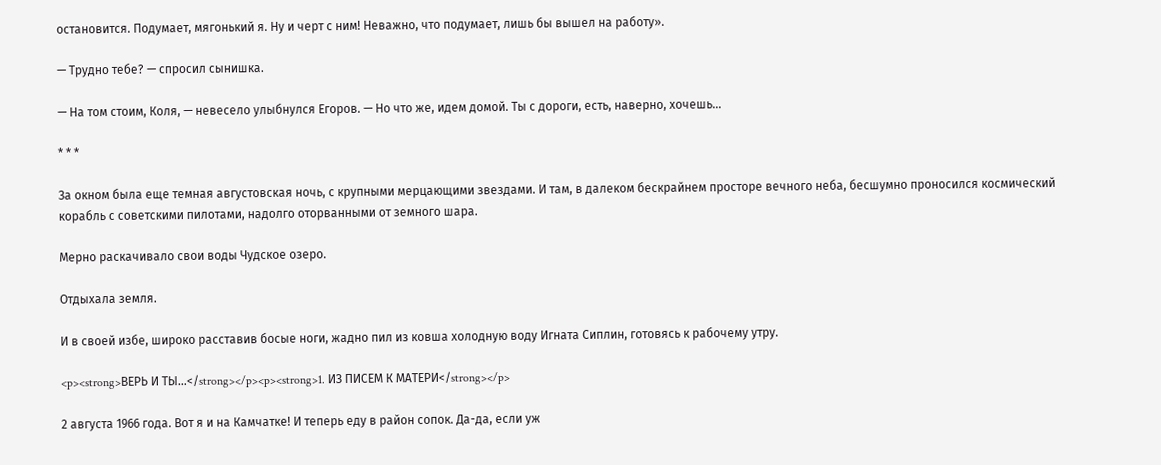остановится. Подумает, мягонький я. Ну и черт с ним! Неважно, что подумает, лишь бы вышел на работу».

— Трудно тебе? — спросил сынишка.

— На том стоим, Коля, — невесело улыбнулся Егоров. — Но что же, идем домой. Ты с дороги, есть, наверно, хочешь…

* * *

За окном была еще темная августовская ночь, с крупными мерцающими звездами. И там, в далеком бескрайнем просторе вечного неба, бесшумно проносился космический корабль с советскими пилотами, надолго оторванными от земного шара.

Мерно раскачивало свои воды Чудское озеро.

Отдыхала земля.

И в своей избе, широко расставив босые ноги, жадно пил из ковша холодную воду Игната Сиплин, готовясь к рабочему утру.

<p><strong>ВЕРЬ И ТЫ…</strong></p><p><strong>1. ИЗ ПИСЕМ К МАТЕРИ</strong></p>

2 августа 1966 года. Вот я и на Камчатке! И теперь еду в район сопок. Да-да, если уж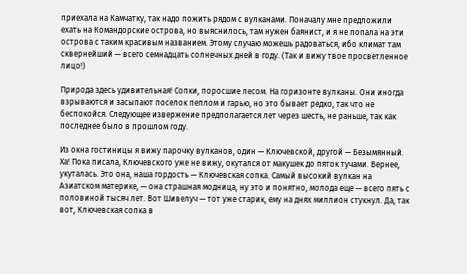приехала на Камчатку, так надо пожить рядом с вулканами. Поначалу мне предложили ехать на Командорские острова, но выяснилось, там нужен баянист, и я не попала на эти острова с таким красивым названием. Этому случаю можешь радоваться, ибо климат там сквернейший — всего семнадцать солнечных дней в году. (Так и вижу твое просветленное лицо!)

Природа здесь удивительная! Сопки, поросшие лесом. На горизонте вулканы. Они иногда взрываются и засыпают поселок пеплом и гарью, но это бывает редко, так что не беспокойся. Следующее извержение предполагается лет через шесть, не раньше, так как последнее было в прошлом году.

Из окна гостиницы я вижу парочку вулканов, один — Ключевской, другой — Безымянный. Ха! Пока писала, Ключевского уже не вижу, окутался от макушек до пяток тучами. Вернее, укуталась. Это она, наша гордость — Ключевская сопка. Самый высокий вулкан на Азиатском материке, — она страшная модница, ну это и понятно, молода еще — всего пять с половиной тысяч лет. Вот Шивелуч — тот уже старик, ему на днях миллион стукнул. Да, так вот, Ключевская сопка в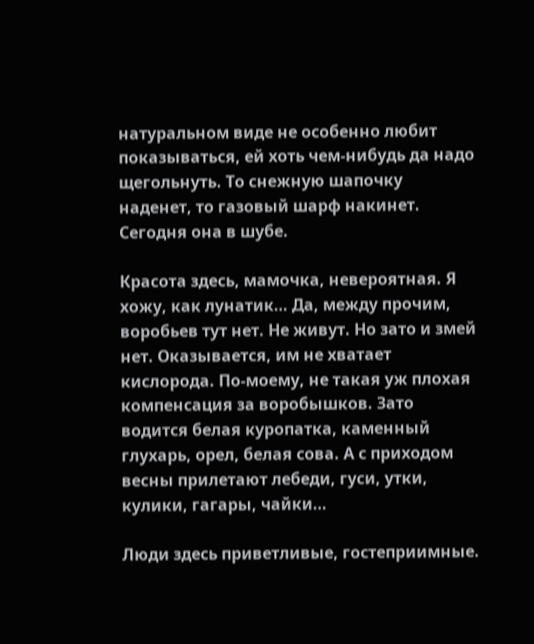натуральном виде не особенно любит показываться, ей хоть чем-нибудь да надо щегольнуть. То снежную шапочку наденет, то газовый шарф накинет. Сегодня она в шубе.

Красота здесь, мамочка, невероятная. Я хожу, как лунатик… Да, между прочим, воробьев тут нет. Не живут. Но зато и змей нет. Оказывается, им не хватает кислорода. По-моему, не такая уж плохая компенсация за воробышков. Зато водится белая куропатка, каменный глухарь, орел, белая сова. А с приходом весны прилетают лебеди, гуси, утки, кулики, гагары, чайки…

Люди здесь приветливые, гостеприимные.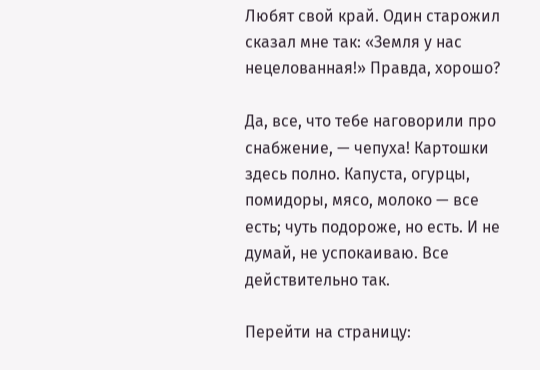Любят свой край. Один старожил сказал мне так: «Земля у нас нецелованная!» Правда, хорошо?

Да, все, что тебе наговорили про снабжение, — чепуха! Картошки здесь полно. Капуста, огурцы, помидоры, мясо, молоко — все есть; чуть подороже, но есть. И не думай, не успокаиваю. Все действительно так.

Перейти на страницу: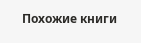Похожие книги